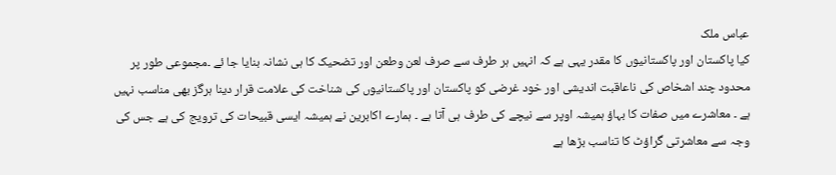عباس ملک
کیا پاکستان اور پاکستانیوں کا مقدر یہی ہے کہ انہیں ہر طرف سے صرف لعن وطعن اور تضحیک کا ہی نشانہ بنایا جا ئے ۔مجموعی طور پر محدود چند اشخاص کی ناعاقبت اندیشی اور خود غرضی کو پاکستان اور پاکستانیوں کی شناخت کی علامت قرار دینا ہرگز بھی مناسب نہیں ہے ۔ معاشرے میں صفات کا بہاؤ ہمیشہ اوپر سے نیچے کی طرف ہی آتا ہے ۔ ہمارے اکابرین نے ہمیشہ ایسی قبیحات کی ترویج کی ہے جس کی وجہ سے معاشرتی گراؤٹ کا تناسب بڑھا ہے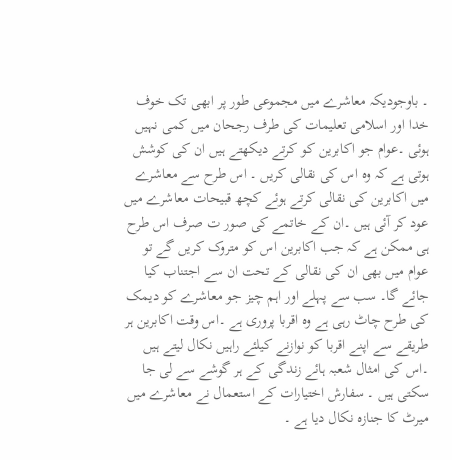۔ باوجودیکہ معاشرے میں مجموعی طور پر ابھی تک خوف خدا اور اسلامی تعلیمات کی طرف رجحان میں کمی نہیں ہوئی ۔عوام جو اکابرین کو کرتے دیکھتے ہیں ان کی کوشش ہوتی ہے کہ وہ اس کی نقالی کریں ۔ اس طرح سے معاشرے میں اکابرین کی نقالی کرتے ہوئے کچھ قبیحات معاشرے میں عود کر آئی ہیں ۔ان کے خاتمے کی صور ت صرف اس طرح ہی ممکن ہے کہ جب اکابرین اس کو متروک کریں گے تو عوام میں بھی ان کی نقالی کے تحت ان سے اجتناب کیا جائے گا۔ سب سے پہلے اور اہم چیز جو معاشرے کو دیمک کی طرح چاٹ رہی ہے وہ اقربا پروری ہے ۔اس وقت اکابرین ہر طریقے سے اپنے اقربا کو نوازنے کیلئے راہیں نکال لیتے ہیں ۔اس کی امثال شعبہ ہائے زندگی کے ہر گوشے سے لی جا سکتی ہیں ۔ سفارش اختیارات کے استعمال نے معاشرے میں میرٹ کا جنازہ نکال دیا ہے ۔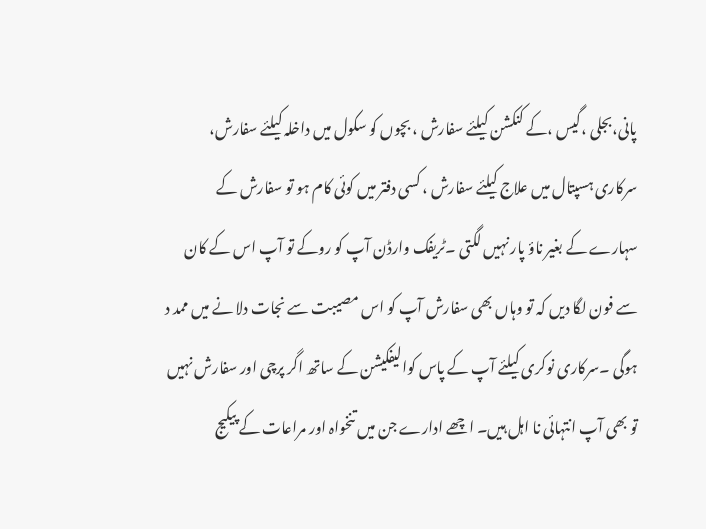پانی،بجلی ،گیس ،کے کنکشن کیلئے سفارش ، بچوں کو سکول میں داخلہ کیلئے سفارش، سرکاری ہسپتال میں علاج کیلئے سفارش ، کسی دفتر میں کوئی کام ہو تو سفارش کے سہارے کے بغیر ناؤ پار نہیں لگتی ۔ٹریفک وارڈن آپ کو روکے تو آپ اس کے کان سے فون لگا دیں کہ تو وہاں بھی سفارش آپ کو اس مصیبت سے نجات دلا نے میں ممد د ہوگی ۔سرکاری نوکری کیلئے آپ کے پاس کوالیفکیشن کے ساتھ اگر پرچی اور سفارش نہیں تو بھی آپ انتہائی نا اہل ہیں۔ اچھے ادارے جن میں تنخواہ اور مراعات کے پیکیج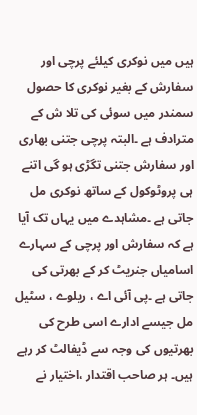ہیں میں نوکری کیلئے پرچی اور سفارش کے بغیر نوکری کا حصول سمندر میں سوئی کی تلا ش کے مترادف ہے ۔البتہ پرچی جتنی بھاری اور سفارش جتنی تگڑی ہو گی اتنے ہی پروٹوکول کے ساتھ نوکری مل جاتی ہے ۔مشاہدے میں یہاں تک آیا ہے کہ سفارش اور پرچی کے سہارے اسامیاں جنریٹ کر کے بھرتی کی جاتی ہے ۔پی آئی اے ، ریلوے ، سٹیل مل جیسے ادارے اسی طرح کی بھرتیوں کی وجہ سے ڈیفالٹ کر رہے ہیں۔ ہر صاحب اقتدار ،اختیار نے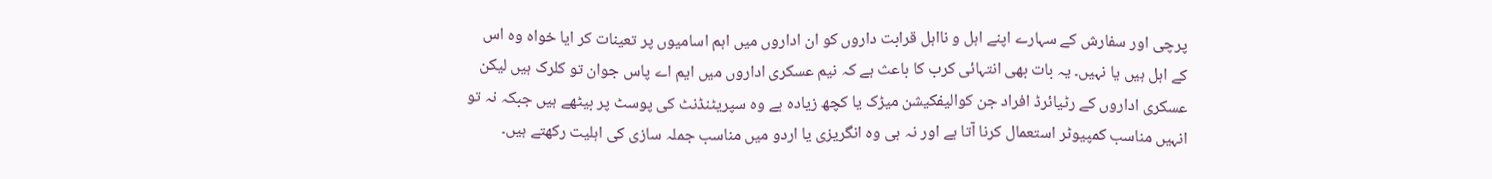پرچی اور سفارش کے سہارے اپنے اہل و نااہل قرابت داروں کو ان اداروں میں اہم اسامیوں پر تعینات کر ایا خواہ وہ اس کے اہل ہیں یا نہیں۔ یہ بات بھی انتہائی کرب کا باعث ہے کہ نیم عسکری اداروں میں ایم اے پاس جوان تو کلرک ہیں لیکن عسکری اداروں کے رٹیائرڈ افراد جن کوالیفکیشن میڑک یا کچھ زیادہ ہے وہ سپریٹنڈنٹ کی پوسٹ پر بیٹھے ہیں جبکہ نہ تو انہیں مناسب کمپیوٹر استعمال کرنا آتا ہے اور نہ ہی وہ انگریزی یا اردو میں مناسب جملہ سازی کی اہلیت رکھتے ہیں۔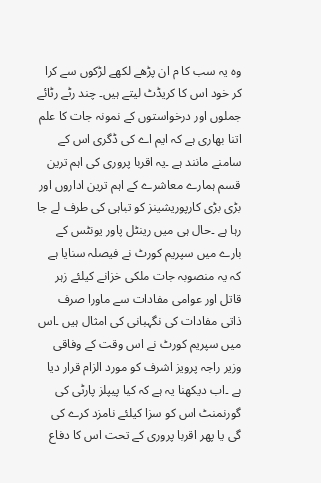وہ یہ سب کا م ان پڑھے لکھے لڑکوں سے کرا کر خود اس کا کریڈٹ لیتے ہیں۔ چند رٹے رٹائے جملوں اور درخواستوں کے نمونہ جات کا علم اتنا بھاری ہے کہ ایم اے کی ڈگری اس کے سامنے مانند ہے ۔یہ اقربا پروری کی اہم ترین قسم ہمارے معاشرے کے اہم ترین اداروں اور بڑی بڑی کارپوریشینز کو تباہی کی طرف لے جا رہا ہے ۔حال ہی میں رینٹل پاور یونٹس کے بارے میں سپریم کورٹ نے فیصلہ سنایا ہے کہ یہ منصوبہ جات ملکی خزانے کیلئے زہر قاتل اور عوامی مفادات سے ماورا صرف ذاتی مفادات کی نگہبانی کی امثال ہیں ۔اس میں سپریم کورٹ نے اس وقت کے وفاقی وزیر راجہ پرویز اشرف کو مورد الزام قرار دیا ہے ۔اب دیکھنا یہ ہے کہ کیا پیپلز پارٹی کی گورنمنٹ اس کو سزا کیلئے نامزد کرے کی گی یا پھر اقربا پروری کے تحت اس کا دفاع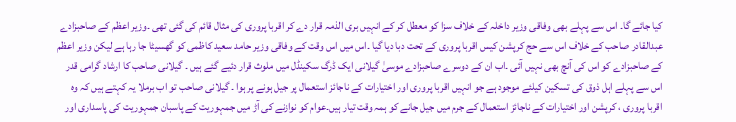کیا جائے گا۔ اس سے پہلے بھی وفاقی وزیر داخلہ کے خلاف سزا کو معطل کر کے انہیں بری الذمہ قرار دے کر اقربا پروری کی مثال قائم کی گئی تھی ۔وزیر اعظم کے صاحبزادے عبدالقادر صاحب کے خلاف اس سے حج کرپشن کیس اقربا پروری کے تحت دبا دیا گیا ۔اس میں اس وقت کے وفاقی وزیر حامد سعید کاظمی کو گھسیٹا جا رہا ہے لیکن وزیر اعظم کے صاحبزادے کو اس کی آنچ بھی نہیں آئی ۔اب ان کے دوسرے صاحبزادے موسیٰ گیلانی ایک ڈرگ سکینڈل میں ملوث قرار دئیے گئے ہیں ۔ گیلانی صاحب کا ارشاد گرامی قدر اس سے پہلے اہل ذوق کی تسکین کیلئے موجود ہے جو انہیں اقربا پروری اور اختیارات کے ناجائز استعمال پر جیل ہونے پر ہوا ۔ گیلانی صاحب تو اب برملا یہ کہتے ہیں کہ وہ اقربا پروری ، کرپشن اور اختیارات کے ناجائز استعمال کے جرم میں جیل جانے کو ہمہ وقت تیار ہیں۔عوام کو نوازنے کی آڑ میں جمہوریت کے پاسبان جمہوریت کی پاسداری اور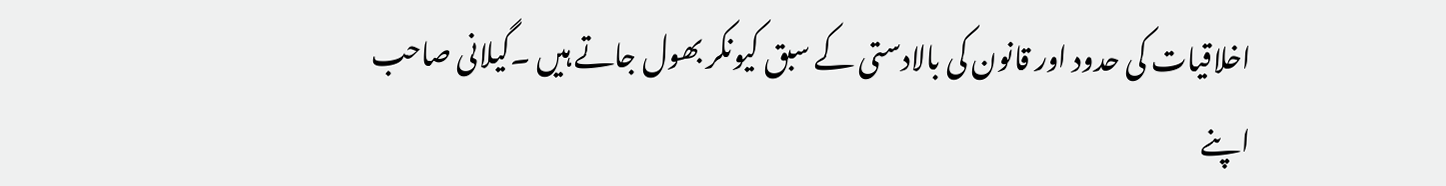اخلاقیات کی حدود اور قانون کی بالادستی کے سبق کیونکر بھول جاتے ہیں ۔گیلانی صاحب اپنے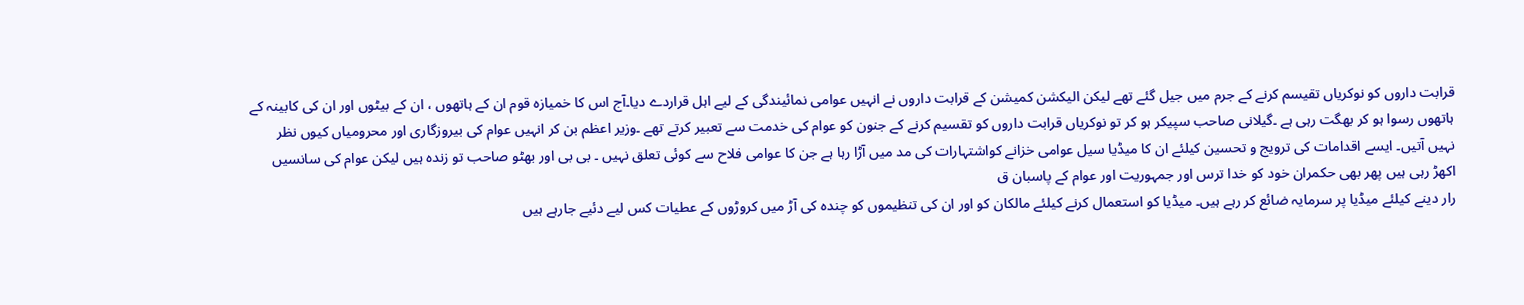قرابت داروں کو نوکریاں تقیسم کرنے کے جرم میں جیل گئے تھے لیکن الیکشن کمیشن کے قرابت داروں نے انہیں عوامی نمائیندگی کے لیے اہل قراردے دیا۔آج اس کا خمیازہ قوم ان کے ہاتھوں ، ان کے بیٹوں اور ان کی کابینہ کے ہاتھوں رسوا ہو کر بھگت رہی ہے ۔گیلانی صاحب سپیکر ہو کر تو نوکریاں قرابت داروں کو تقسیم کرنے کے جنون کو عوام کی خدمت سے تعبیر کرتے تھے ۔وزیر اعظم بن کر انہیں عوام کی بیروزگاری اور محرومیاں کیوں نظر نہیں آتیں۔ ایسے اقدامات کی ترویج و تحسین کیلئے ان کا میڈیا سیل عوامی خزانے کواشتہارات کی مد میں آڑا رہا ہے جن کا عوامی فلاح سے کوئی تعلق نہیں ۔ بی بی اور بھٹو صاحب تو زندہ ہیں لیکن عوام کی سانسیں اکھڑ رہی ہیں پھر بھی حکمران خود کو خدا ترس اور جمہوریت اور عوام کے پاسبان ق
رار دینے کیلئے میڈیا پر سرمایہ ضائع کر رہے ہیں۔ میڈیا کو استعمال کرنے کیلئے مالکان کو اور ان کی تنظیموں کو چندہ کی آڑ میں کروڑوں کے عطیات کس لیے دئیے جارہے ہیں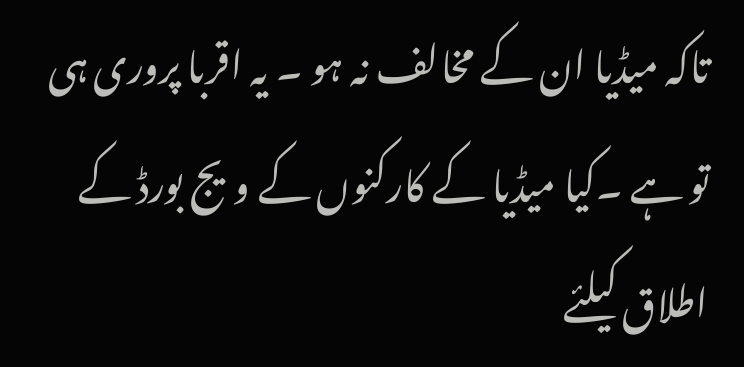تاکہ میڈیا ان کے مخالف نہ ہو ۔ یہ اقربا پروری ہی تو ہے ۔کیا میڈیا کے کارکنوں کے ویج بورڈ کے اطلاق کیلئے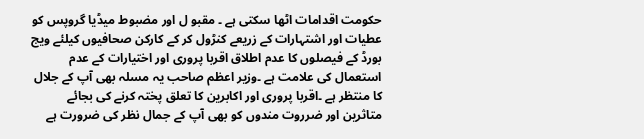حکومت اقدامات اٹھا سکتی ہے ۔ مقبو ل اور مضبوط میڈیا گروپس کو عطیات اور اشتہارات کے زریعے کنڑول کر کے کارکن صحافیوں کیلئے ویج بورڈ کے فیصلوں کا عدم اطلاق اقربا پروری اور اختیارات کے عدم استعمال کی علامت ہے ۔وزیر اعظم صاحب یہ مسلہ بھی آپ کے جلال کا منتظر ہے ۔اقربا پروری اور اکابرین کا تعلق پختہ کرنے کی بجائے متاثرین اور ضرروت مندوں کو بھی آپ کے جمال نظر کی ضرورت ہے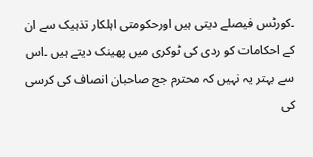۔کورٹس فیصلے دیتی ہیں اورحکومتی اہلکار تذہیک سے ان کے احکامات کو ردی کی ٹوکری میں پھینک دیتے ہیں ۔اس سے بہتر یہ نہیں کہ محترم جج صاحبان انصاف کی کرسی کی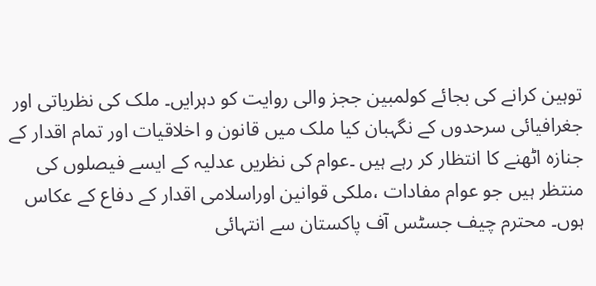توہین کرانے کی بجائے کولمبین ججز والی روایت کو دہرایں۔ ملک کی نظریاتی اور جغرافیائی سرحدوں کے نگہبان کیا ملک میں قانون و اخلاقیات اور تمام اقدار کے جنازہ اٹھنے کا انتظار کر رہے ہیں ۔عوام کی نظریں عدلیہ کے ایسے فیصلوں کی منتظر ہیں جو عوام مفادات ،ملکی قوانین اوراسلامی اقدار کے دفاع کے عکاس ہوں۔ محترم چیف جسٹس آف پاکستان سے انتہائی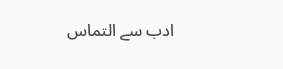ادب سے التماس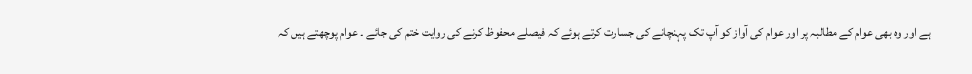ہے اور وہ بھی عوام کے مطالبہ پر اور عوام کی آواز کو آپ تک پہنچانے کی جسارت کرتے ہوئے کہ فیصلے محفوظ کرنے کی روایت ختم کی جائے ۔ عوام پوچھتے ہیں کہ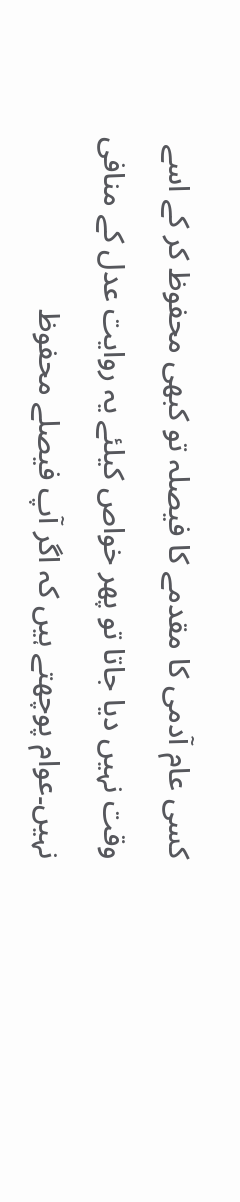کسی عام آدمی کا مقدمے کا فیصلہ تو کبھی محفوظ کر کے اسے وقت نہیں دیا جاتا تو پھر خواص کیلئے یہ روایت عدل کے منافی نہیں۔عوام پوچھتے ہیں کہ اگر آپ فیصلے محفوظ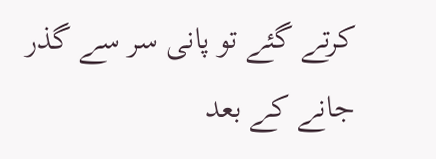کرتے گئے تو پانی سر سے گذر جانے کے بعد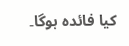کیا فائدہ ہوگا۔